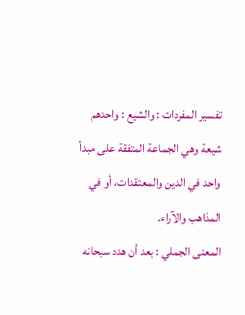تفسير المفردات : والشيع : واحدهم شيعة وهي الجماعة المتفقة على مبدأ واحد في الدين والمعتقدات، أو في المذاهب والآراء.
المعنى الجملي : بعد أن هدد سبحانه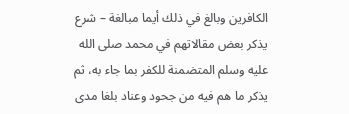الكافرين وبالغ في ذلك أيما مبالغة – شرع يذكر بعض مقالاتهم في محمد صلى الله عليه وسلم المتضمنة للكفر بما جاء به، ثم يذكر ما هم فيه من جحود وعناد بلغا مدى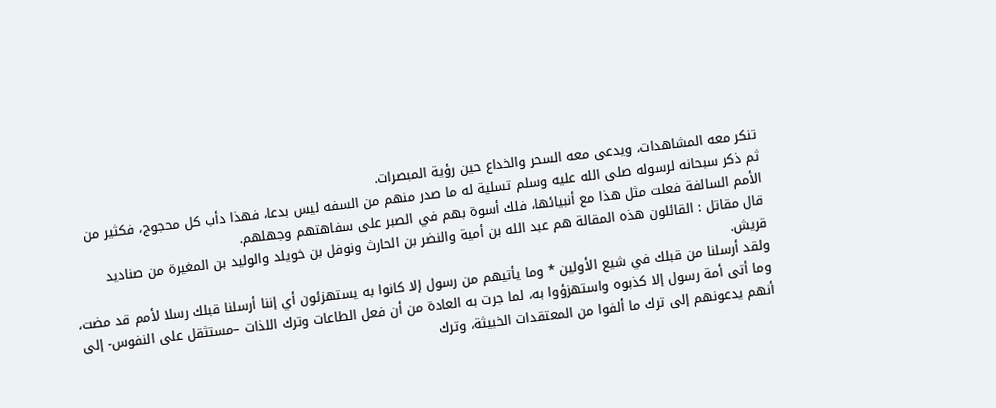تنكر معه المشاهدات، ويدعى معه السحر والخداع حين رؤية المبصرات.
ثم ذكر سبحانه لرسوله صلى الله عليه وسلم تسلية له ما صدر منهم من السفه ليس بدعا، فهذا دأب كل محجوج، فكثير من الأمم السالفة فعلت مثل هذا مع أنبيائها، فلك أسوة بهم في الصبر على سفاهتهم وجهلهم.
قال مقاتل : القائلون هذه المقالة هم عبد الله بن أمية والنضر بن الحارث ونوفل بن خويلد والوليد بن المغيرة من صناديد قريش.
ولقد أرسلنا من قبلك في شيع الأولين * وما يأتيهم من رسول إلا كانوا به يستهزئون أي إننا أرسلنا قبلك رسلا لأمم قد مضت، وما أتى أمة رسول إلا كذبوه واستهزؤوا به، لما جرت به العادة من أن فعل الطاعات وترك اللذات –مستثقل على النفوس- إلى أنهم يدعونهم إلى ترك ما ألفوا من المعتقدات الخبيثة، وترك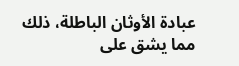عبادة الأوثان الباطلة، ذلك مما يشق على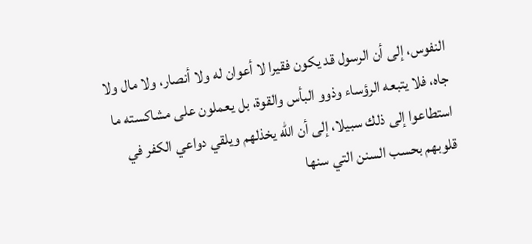النفوس، إلى أن الرسول قد يكون فقيرا لا أعوان له ولا أنصار، ولا مال ولا جاه، فلا يتبعه الرؤساء وذوو البأس والقوة، بل يعملون على مشاكسته ما استطاعوا إلى ذلك سبيلا، إلى أن الله يخذلهم ويلقي دواعي الكفر في قلوبهم بحسب السنن التي سنها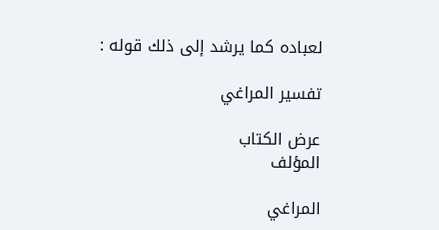لعباده كما يرشد إلى ذلك قوله :

تفسير المراغي

عرض الكتاب
المؤلف

المراغي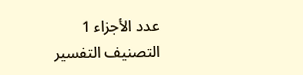عدد الأجزاء 1
التصنيف التفسير